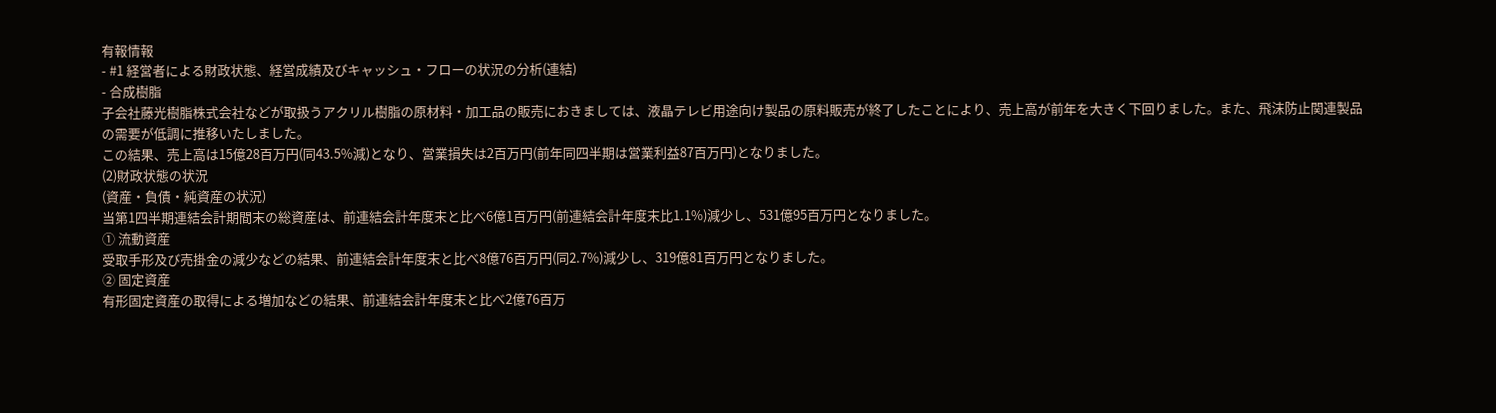有報情報
- #1 経営者による財政状態、経営成績及びキャッシュ・フローの状況の分析(連結)
- 合成樹脂
子会社藤光樹脂株式会社などが取扱うアクリル樹脂の原材料・加工品の販売におきましては、液晶テレビ用途向け製品の原料販売が終了したことにより、売上高が前年を大きく下回りました。また、飛沫防止関連製品の需要が低調に推移いたしました。
この結果、売上高は15億28百万円(同43.5%減)となり、営業損失は2百万円(前年同四半期は営業利益87百万円)となりました。
(2)財政状態の状況
(資産・負債・純資産の状況)
当第1四半期連結会計期間末の総資産は、前連結会計年度末と比べ6億1百万円(前連結会計年度末比1.1%)減少し、531億95百万円となりました。
① 流動資産
受取手形及び売掛金の減少などの結果、前連結会計年度末と比べ8億76百万円(同2.7%)減少し、319億81百万円となりました。
② 固定資産
有形固定資産の取得による増加などの結果、前連結会計年度末と比べ2億76百万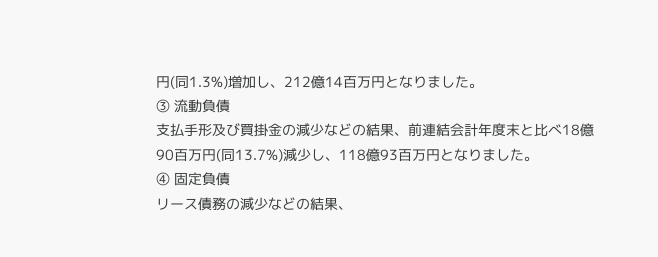円(同1.3%)増加し、212億14百万円となりました。
③ 流動負債
支払手形及び買掛金の減少などの結果、前連結会計年度末と比べ18億90百万円(同13.7%)減少し、118億93百万円となりました。
④ 固定負債
リース債務の減少などの結果、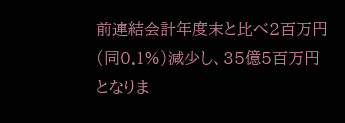前連結会計年度末と比べ2百万円(同0.1%)減少し、35億5百万円となりま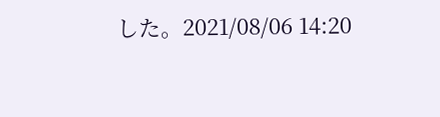した。2021/08/06 14:20